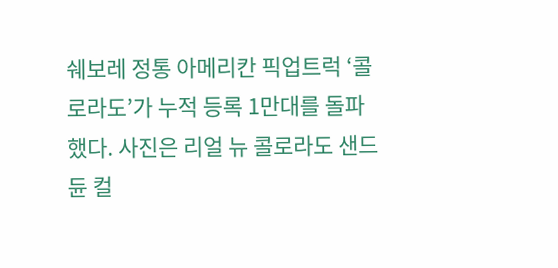쉐보레 정통 아메리칸 픽업트럭 ‘콜로라도’가 누적 등록 1만대를 돌파했다. 사진은 리얼 뉴 콜로라도 샌드 듄 컬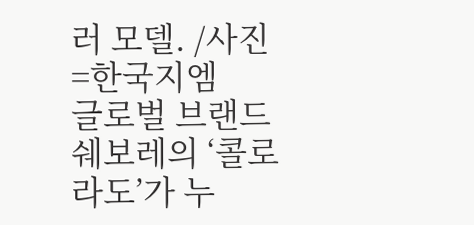러 모델. /사진=한국지엠
글로벌 브랜드 쉐보레의 ‘콜로라도’가 누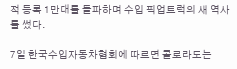적 등록 1만대를 돌파하며 수입 픽업트럭의 새 역사를 썼다.

7일 한국수입자동차협회에 따르면 콜로라도는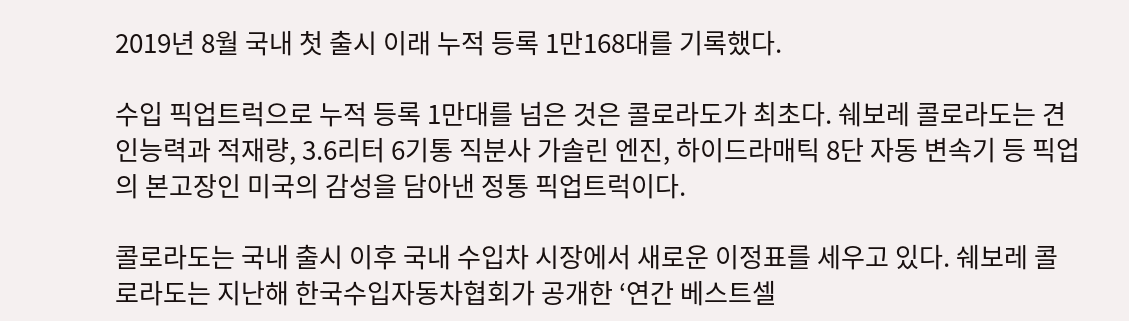2019년 8월 국내 첫 출시 이래 누적 등록 1만168대를 기록했다.

수입 픽업트럭으로 누적 등록 1만대를 넘은 것은 콜로라도가 최초다. 쉐보레 콜로라도는 견인능력과 적재량, 3.6리터 6기통 직분사 가솔린 엔진, 하이드라매틱 8단 자동 변속기 등 픽업의 본고장인 미국의 감성을 담아낸 정통 픽업트럭이다.

콜로라도는 국내 출시 이후 국내 수입차 시장에서 새로운 이정표를 세우고 있다. 쉐보레 콜로라도는 지난해 한국수입자동차협회가 공개한 ‘연간 베스트셀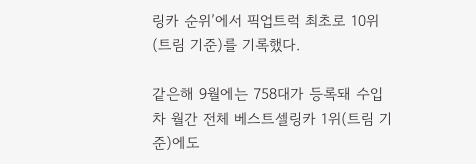링카 순위’에서 픽업트럭 최초로 10위(트림 기준)를 기록했다.

같은해 9월에는 758대가 등록돼 수입차 월간 전체 베스트셀링카 1위(트림 기준)에도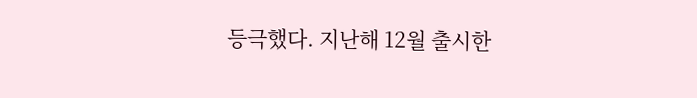등극했다. 지난해 12월 출시한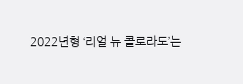2022년형 ‘리얼 뉴 콜로라도’는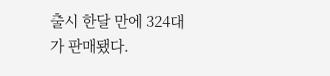출시 한달 만에 324대가 판매됐다.